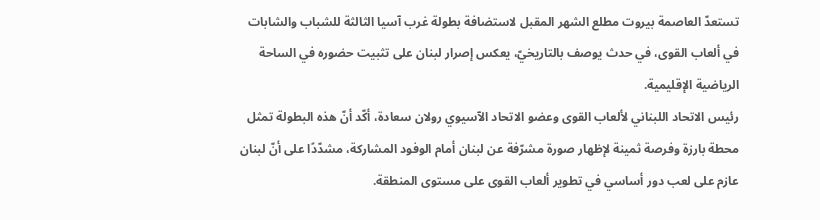تستعدّ العاصمة بيروت مطلع الشهر المقبل لاستضافة بطولة غرب آسيا الثالثة للشباب والشابات في ألعاب القوى، في حدث يوصف بالتاريخيّ، يعكس إصرار لبنان على تثبيت حضوره في الساحة الرياضية الإقليمية.
رئيس الاتحاد اللبناني لألعاب القوى وعضو الاتحاد الآسيوي رولان سعادة، أكّد أنّ هذه البطولة تمثل محطة بارزة وفرصة ثمينة لإظهار صورة مشرّفة عن لبنان أمام الوفود المشاركة، مشدّدًا على أنّ لبنان عازم على لعب دور أساسي في تطوير ألعاب القوى على مستوى المنطقة.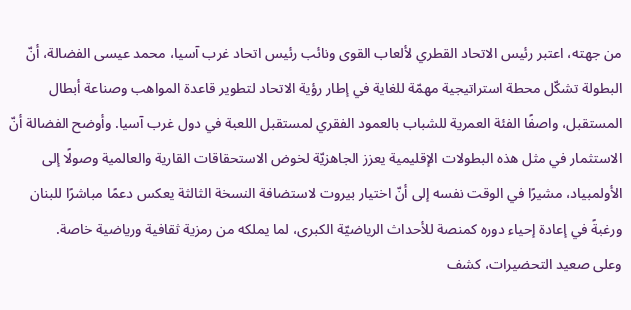من جهته، اعتبر رئيس الاتحاد القطري لألعاب القوى ونائب رئيس اتحاد غرب آسيا، محمد عيسى الفضالة، أنّ البطولة تشكّل محطة استراتيجية مهمّة للغاية في إطار رؤية الاتحاد لتطوير قاعدة المواهب وصناعة أبطال المستقبل، واصفًا الفئة العمرية للشباب بالعمود الفقري لمستقبل اللعبة في دول غرب آسيا. وأوضح الفضالة أنّ الاستثمار في مثل هذه البطولات الإقليمية يعزز الجاهزيّة لخوض الاستحقاقات القارية والعالمية وصولًا إلى الأولمبياد، مشيرًا في الوقت نفسه إلى أنّ اختيار بيروت لاستضافة النسخة الثالثة يعكس دعمًا مباشرًا للبنان ورغبةً في إعادة إحياء دوره كمنصة للأحداث الرياضيّة الكبرى، لما يملكه من رمزية ثقافية ورياضية خاصة.
وعلى صعيد التحضيرات، كشف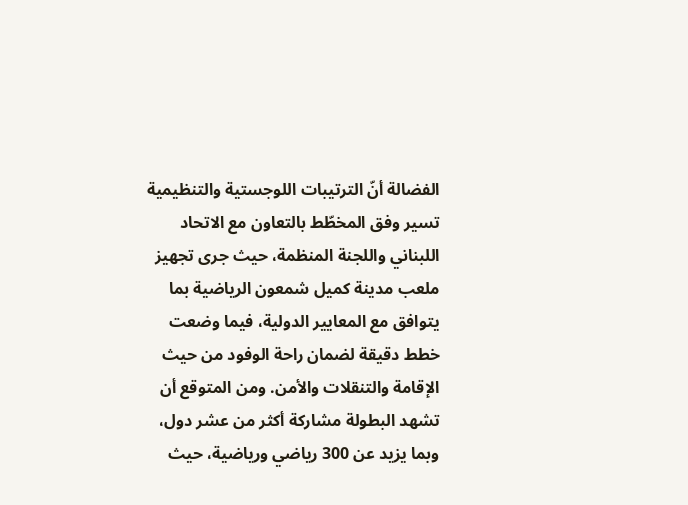الفضالة أنّ الترتيبات اللوجستية والتنظيمية تسير وفق المخطّط بالتعاون مع الاتحاد اللبناني واللجنة المنظمة، حيث جرى تجهيز ملعب مدينة كميل شمعون الرياضية بما يتوافق مع المعايير الدولية، فيما وضعت خطط دقيقة لضمان راحة الوفود من حيث الإقامة والتنقلات والأمن. ومن المتوقع أن تشهد البطولة مشاركة أكثر من عشر دول، وبما يزيد عن 300 رياضي ورياضية، حيث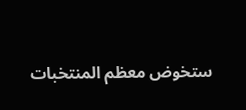ستخوض معظم المنتخبات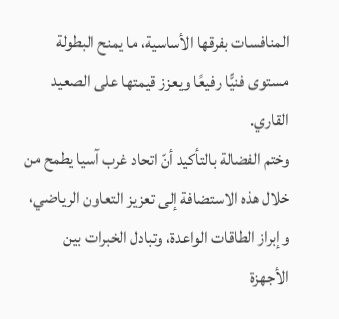المنافسات بفرقها الأساسية، ما يمنح البطولة مستوى فنيًّا رفيعًا ويعزز قيمتها على الصعيد القاري.
وختم الفضالة بالتأكيد أنّ اتحاد غرب آسيا يطمح من خلال هذه الاستضافة إلى تعزيز التعاون الرياضي، وإبراز الطاقات الواعدة، وتبادل الخبرات بين الأجهزة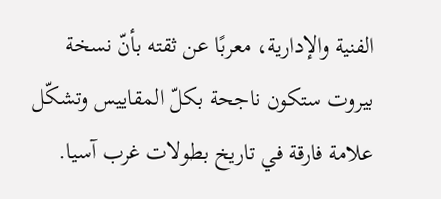الفنية والإدارية، معربًا عن ثقته بأنّ نسخة بيروت ستكون ناجحة بكلّ المقاييس وتشكّل علامة فارقة في تاريخ بطولات غرب آسيا.